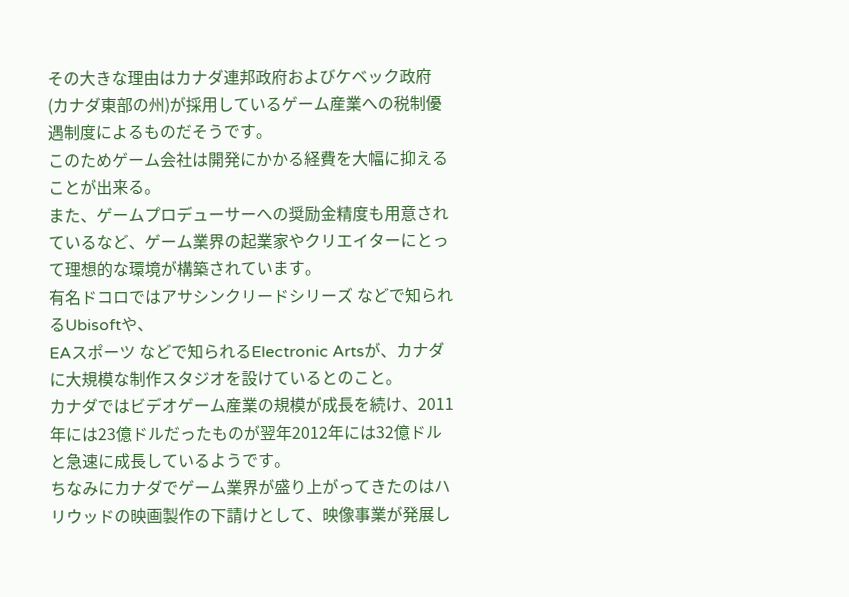その大きな理由はカナダ連邦政府およびケベック政府(カナダ東部の州)が採用しているゲーム産業への税制優遇制度によるものだそうです。
このためゲーム会社は開発にかかる経費を大幅に抑えることが出来る。
また、ゲームプロデューサーへの奨励金精度も用意されているなど、ゲーム業界の起業家やクリエイターにとって理想的な環境が構築されています。
有名ドコロではアサシンクリードシリーズ などで知られるUbisoftや、
EAスポーツ などで知られるElectronic Artsが、カナダに大規模な制作スタジオを設けているとのこと。
カナダではビデオゲーム産業の規模が成長を続け、2011年には23億ドルだったものが翌年2012年には32億ドルと急速に成長しているようです。
ちなみにカナダでゲーム業界が盛り上がってきたのはハリウッドの映画製作の下請けとして、映像事業が発展し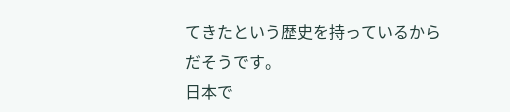てきたという歴史を持っているからだそうです。
日本で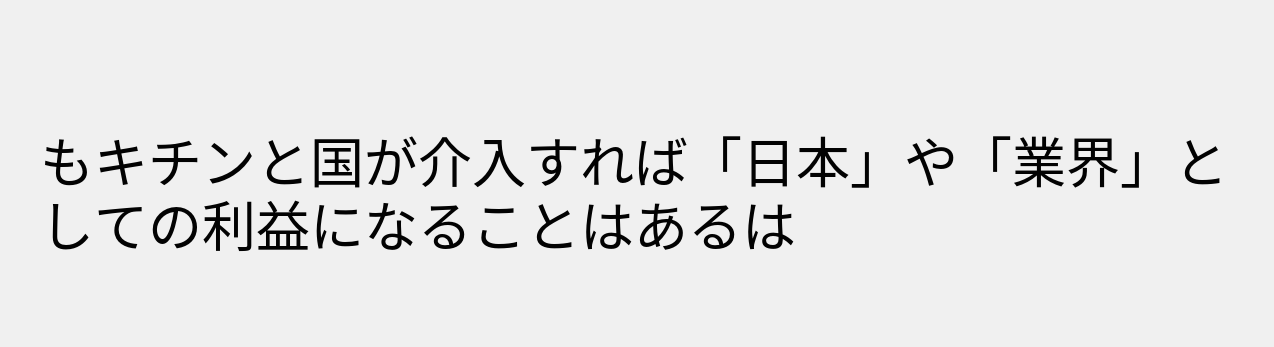もキチンと国が介入すれば「日本」や「業界」としての利益になることはあるは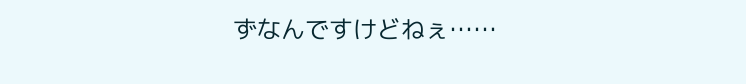ずなんですけどねぇ……